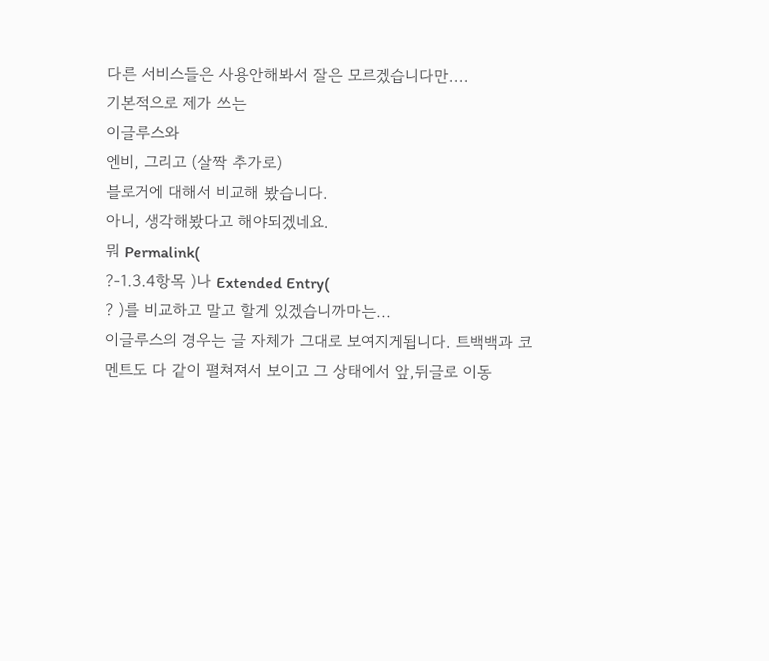다른 서비스들은 사용안해봐서 잘은 모르겠습니다만....
기본적으로 제가 쓰는
이글루스와
엔비, 그리고 (살짝 추가로)
블로거에 대해서 비교해 봤습니다.
아니, 생각해봤다고 해야되겠네요.
뭐 Permalink(
?-1.3.4항목 )나 Extended Entry(
? )를 비교하고 말고 할게 있겠습니까마는...
이글루스의 경우는 글 자체가 그대로 보여지게됩니다. 트백백과 코멘트도 다 같이 펼쳐져서 보이고 그 상태에서 앞,뒤글로 이동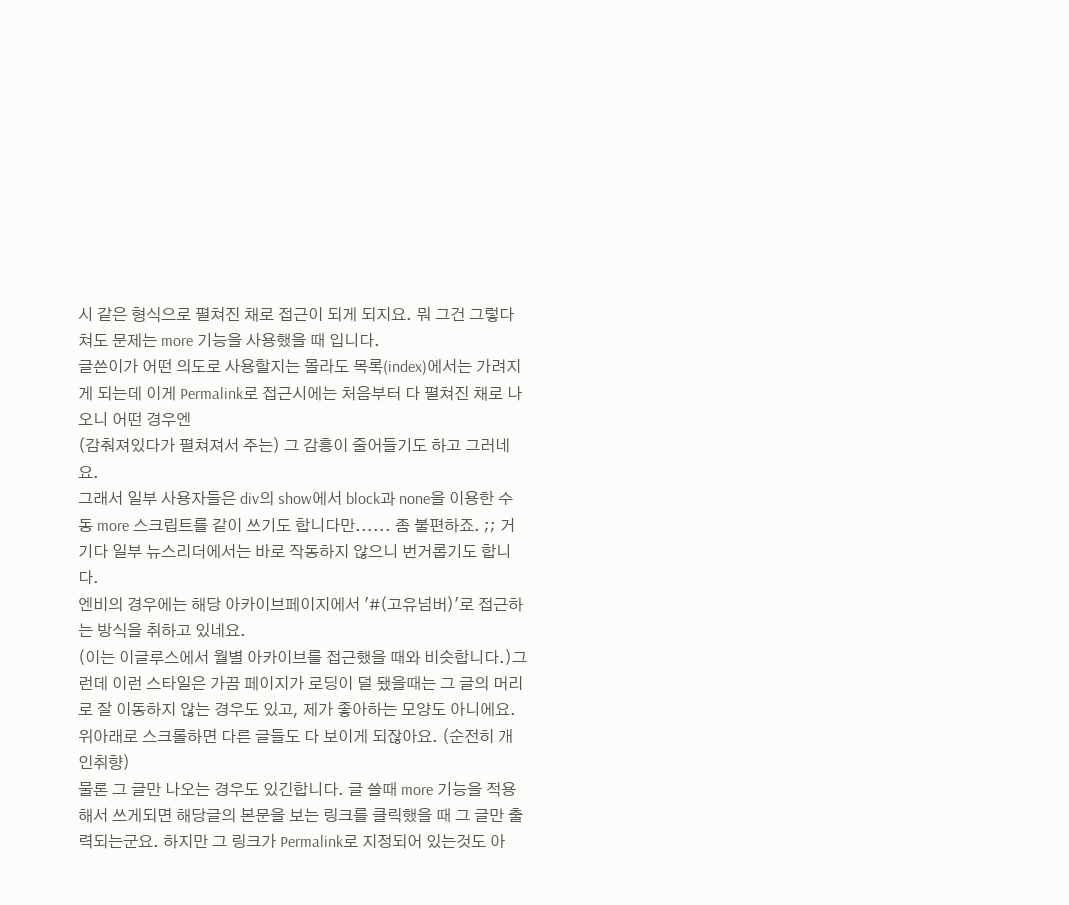시 같은 형식으로 펼쳐진 채로 접근이 되게 되지요. 뭐 그건 그렇다 쳐도 문제는 more 기능을 사용했을 때 입니다.
글쓴이가 어떤 의도로 사용할지는 몰라도 목록(index)에서는 가려지게 되는데 이게 Permalink로 접근시에는 처음부터 다 펼쳐진 채로 나오니 어떤 경우엔
(감춰져있다가 펼쳐져서 주는) 그 감흥이 줄어들기도 하고 그러네요.
그래서 일부 사용자들은 div의 show에서 block과 none을 이용한 수동 more 스크립트를 같이 쓰기도 합니다만...... 좀 불편하죠. ;; 거기다 일부 뉴스리더에서는 바로 작동하지 않으니 번거롭기도 합니다.
엔비의 경우에는 해당 아카이브페이지에서 '#(고유넘버)'로 접근하는 방식을 취하고 있네요.
(이는 이글루스에서 월별 아카이브를 접근했을 때와 비슷합니다.)그런데 이런 스타일은 가끔 페이지가 로딩이 덜 됐을때는 그 글의 머리로 잘 이동하지 않는 경우도 있고, 제가 좋아하는 모양도 아니에요. 위아래로 스크롤하면 다른 글들도 다 보이게 되잖아요. (순전히 개인취향)
물론 그 글만 나오는 경우도 있긴합니다. 글 쓸때 more 기능을 적용해서 쓰게되면 해당글의 본문을 보는 링크를 클릭했을 때 그 글만 출력되는군요. 하지만 그 링크가 Permalink로 지정되어 있는것도 아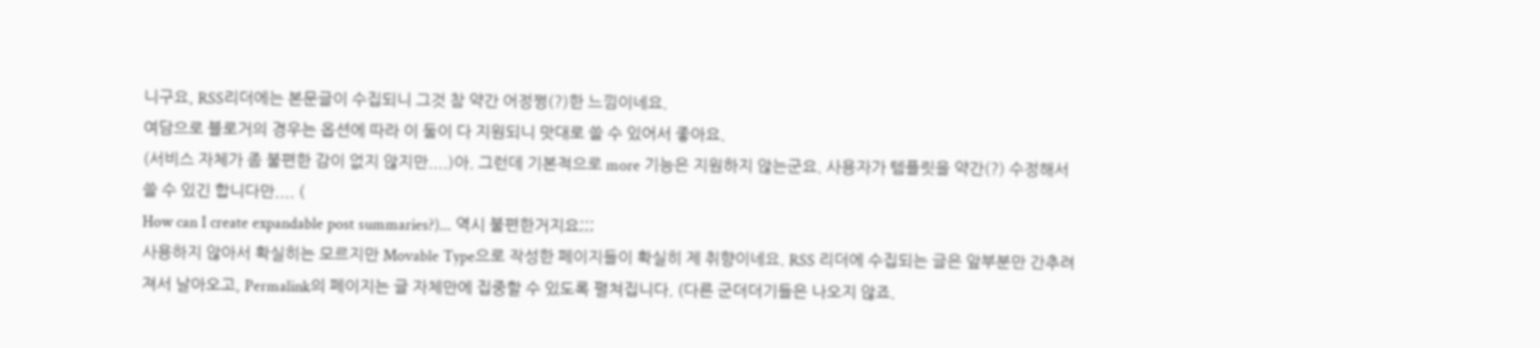니구요, RSS리더에는 본문글이 수집되니 그것 참 약간 어정쩡(?)한 느낌이네요.
여담으로 블로거의 경우는 옵션에 따라 이 둘이 다 지원되니 맛대로 쓸 수 있어서 좋아요.
(서비스 자체가 좀 불편한 감이 없지 않지만....)아. 그런데 기본적으로 more 기능은 지원하지 않는군요. 사용자가 템플릿을 약간(?) 수정해서 쓸 수 있긴 합니다만.... (
How can I create expandable post summaries?)... 역시 불편한거지요;;;
사용하지 않아서 확실히는 모르지만 Movable Type으로 작성한 페이지들이 확실히 제 취향이네요. RSS 리더에 수집되는 글은 앞부분만 간추려져서 날아오고, Permalink의 페이지는 글 자체만에 집중할 수 있도록 펼쳐집니다. (다른 군더더기들은 나오지 않죠.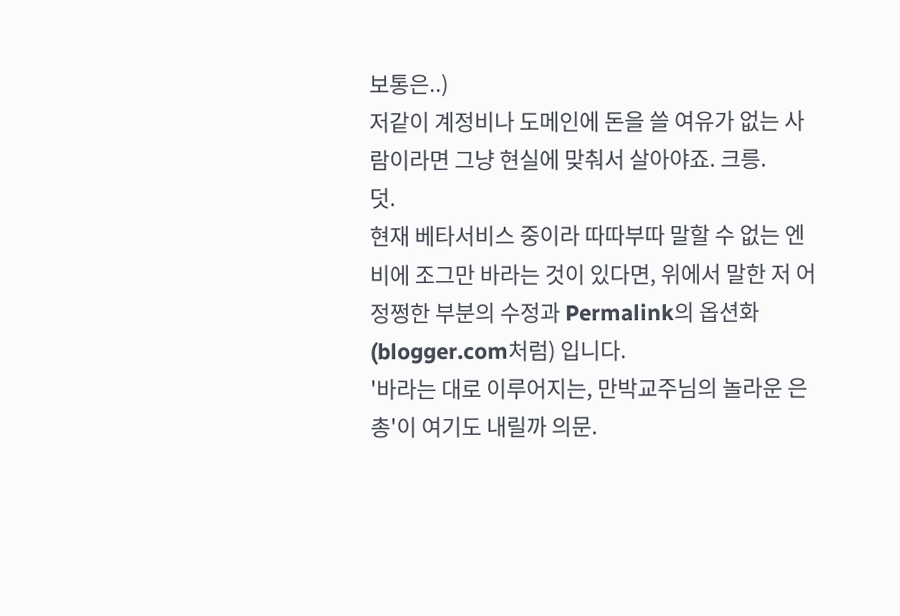보통은..)
저같이 계정비나 도메인에 돈을 쓸 여유가 없는 사람이라면 그냥 현실에 맞춰서 살아야죠. 크릉.
덧.
현재 베타서비스 중이라 따따부따 말할 수 없는 엔비에 조그만 바라는 것이 있다면, 위에서 말한 저 어정쩡한 부분의 수정과 Permalink의 옵션화
(blogger.com처럼) 입니다.
'바라는 대로 이루어지는, 만박교주님의 놀라운 은총'이 여기도 내릴까 의문.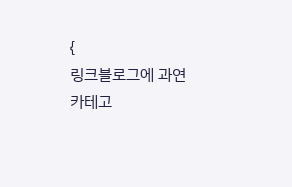{
링크블로그에 과연 카테고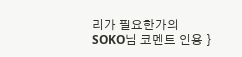리가 필요한가의
SOKO님 코멘트 인용 }